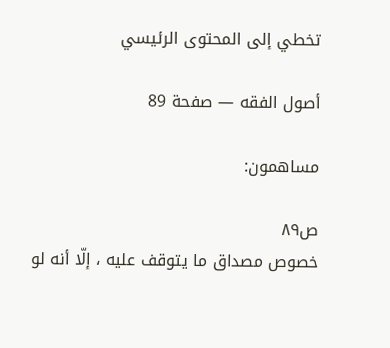تخطي إلى المحتوى الرئيسي

أصول الفقه — صفحة 89

مساهمون:

ص٨٩
خصوص مصداق ما يتوقف عليه ، إلّا أنه لو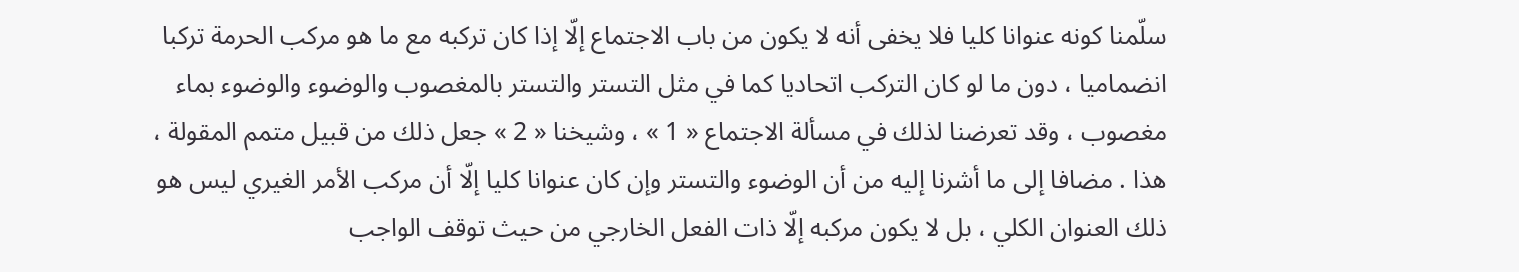سلّمنا كونه عنوانا كليا فلا يخفى أنه لا يكون من باب الاجتماع إلّا إذا كان تركبه مع ما هو مركب الحرمة تركبا انضماميا ، دون ما لو كان التركب اتحاديا كما في مثل التستر والتستر بالمغصوب والوضوء والوضوء بماء مغصوب ، وقد تعرضنا لذلك في مسألة الاجتماع « 1 » ، وشيخنا « 2 » جعل ذلك من قبيل متمم المقولة ، هذا . مضافا إلى ما أشرنا إليه من أن الوضوء والتستر وإن كان عنوانا كليا إلّا أن مركب الأمر الغيري ليس هو ذلك العنوان الكلي ، بل لا يكون مركبه إلّا ذات الفعل الخارجي من حيث توقف الواجب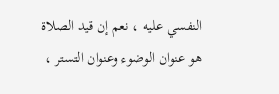النفسي عليه ، نعم إن قيد الصلاة هو عنوان الوضوء وعنوان التستر ،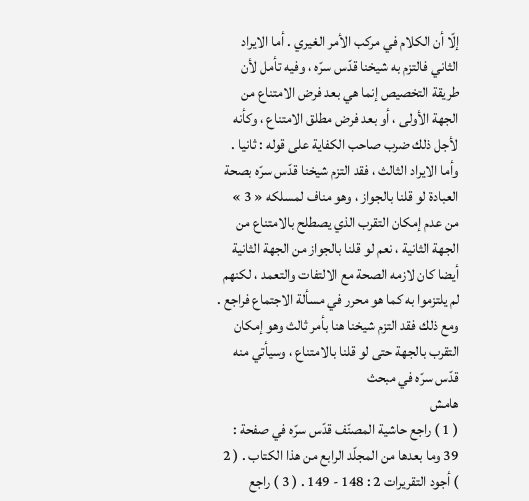إلّا أن الكلام في مركب الأمر الغيري . أما الايراد الثاني فالتزم به شيخنا قدّس سرّه ، وفيه تأمل لأن طريقة التخصيص إنما هي بعد فرض الامتناع من الجهة الأولى ، أو بعد فرض مطلق الامتناع ، وكأنه لأجل ذلك ضرب صاحب الكفاية على قوله : ثانيا . وأما الايراد الثالث ، فقد التزم شيخنا قدّس سرّه بصحة العبادة لو قلنا بالجواز ، وهو مناف لمسلكه « 3 » من عدم إمكان التقرب الذي يصطلح بالامتناع من الجهة الثانية ، نعم لو قلنا بالجواز من الجهة الثانية أيضا كان لازمه الصحة مع الالتفات والتعمد ، لكنهم لم يلتزموا به كما هو محرر في مسألة الاجتماع فراجع . ومع ذلك فقد التزم شيخنا هنا بأمر ثالث وهو إمكان التقرب بالجهة حتى لو قلنا بالامتناع ، وسيأتي منه قدّس سرّه في مبحث
هامش
( 1 ) راجع حاشية المصنّف قدّس سرّه في صفحة : 39 وما بعدها من المجلّد الرابع من هذا الكتاب . ( 2 ) أجود التقريرات 2 : 148 - 149 . ( 3 ) راجع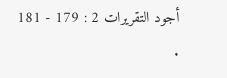أجود التقريرات 2 : 179 - 181 .